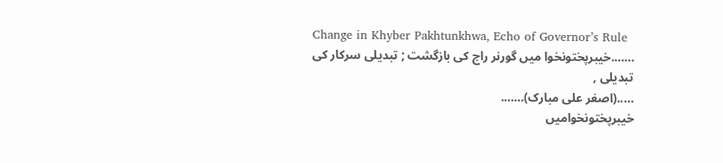Change in Khyber Pakhtunkhwa, Echo of Governor’s Rule
…….خیبرپختونخوا میں گورنر راج کی بازگشت ; تبدیلی سرکار کی تبدیلی ,
…..(اصغر علی مبارک)…….
خیبرپختونخوامیں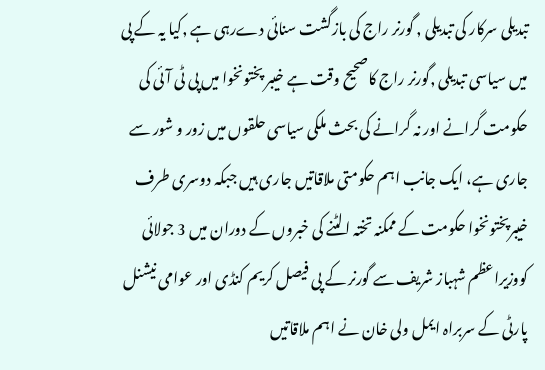تبدیلی سرکار کی تبدیلی , گورنر راج کی بازگشت سنائی دےرہی ہے ,کیا یہ کے پی میں سیاسی تبدیلی ,گورنر راج کاصحیح وقت ہے خیبر پختونخوا میں پی ٹی آئی کی حکومت گرانے اور نہ گرانے کی بحث ملکی سیاسی حلقوں میں زور و شور سے جاری ہے، ایک جانب اہم حکومتی ملاقاتیں جاری ہیں جبکہ دوسری طرف خیبرپختونخوا حکومت کے ممکنہ تختہ الٹنے کی خبروں کے دوران میں 3 جولائی کووزیراعظم شہباز شریف سے گورنر کے پی فیصل کریم کنڈی اور عوامی نیشنل پارٹی کے سربراہ ایمل ولی خان نے اہم ملاقاتیں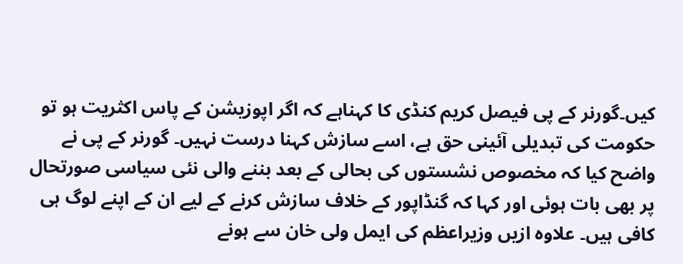کیں۔گورنر کے پی فیصل کریم کنڈی کا کہناہے کہ اگر اپوزیشن کے پاس اکثریت ہو تو حکومت کی تبدیلی آئینی حق ہے، اسے سازش کہنا درست نہیں۔ گورنر کے پی نے واضح کیا کہ مخصوص نشستوں کی بحالی کے بعد بننے والی نئی سیاسی صورتحال پر بھی بات ہوئی اور کہا کہ گنڈاپور کے خلاف سازش کرنے کے لیے ان کے اپنے لوگ ہی کافی ہیں۔ علاوہ ازیں وزیراعظم کی ایمل ولی خان سے ہونے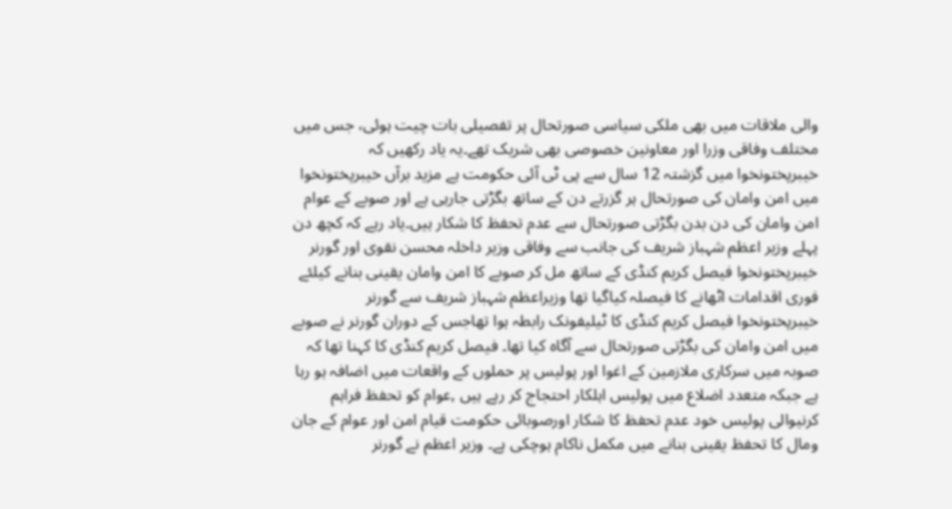والی ملاقات میں بھی ملکی سیاسی صورتحال پر تفصیلی بات چیت ہوئی، جس میں مختلف وفاقی وزرا اور معاونین خصوصی بھی شریک تھے۔یہ یاد رکھیں کہ خیبرپختونخوا میں گزشتہ 12 سال سے پی ٹی آئی حکومت ہے مزید برآں خیبرپختونخوا میں امن وامان کی صورتحال ہر گزرتے دن کے ساتھ بگڑتی جارہی ہے اور صوبے کے عوام امن وامان کی دن بدن بگڑتی صورتحال سے عدم تحفظ کا شکار ہیں۔یاد رہے کہ کچھ دن پہلے وزیر اعظم شہباز شریف کی جانب سے وفاقی وزیر داخلہ محسن نقوی اور گورنر خیبرپختونخوا فیصل کریم کنڈی کے ساتھ مل کر صوبے کا امن وامان یقینی بنانے کیلئے فوری اقدامات اٹھانے کا فیصلہ کیاگیا تھا وزیراعظم شہباز شریف سے گورنر خیبرپختونخوا فیصل کریم کنڈی کا ٹیلیفونک رابطہ ہوا تھاجس کے دوران گورنر نے صوبے میں امن وامان کی بگڑتی صورتحال سے آگاہ کیا تھا۔ فیصل کریم کنڈی کا کہنا تھا کہ صوبہ میں سرکاری ملازمین کے اغوا اور پولیس پر حملوں کے واقعات میں اضافہ ہو رہا ہے جبکہ متعدد اضلاع میں پولیس اہلکار احتجاج کر رہے ہیں ,عوام کو تحفظ فراہم کرنیوالی پولیس خود عدم تحفظ کا شکار اورصوبائی حکومت قیام امن اور عوام کے جان ومال کا تحفظ یقینی بنانے میں مکمل ناکام ہوچکی ہے۔ وزیر اعظم نے گورنر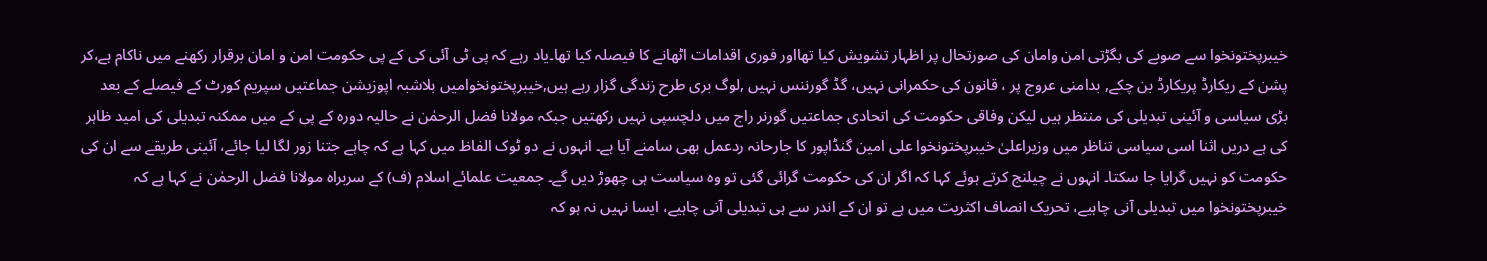خیبرپختونخوا سے صوبے کی بگڑتی امن وامان کی صورتحال پر اظہار تشویش کیا تھااور فوری اقدامات اٹھانے کا فیصلہ کیا تھا۔یاد رہے کہ پی ٹی آئی کی کے پی حکومت امن و امان برقرار رکھنے میں ناکام ہے،کر پشن کے ریکارڈ پریکارڈ بن چکے, بدامنی عروج پر ، قانون کی حکمرانی نہیں، گڈ گورننس نہیں ,لوگ بری طرح زندگی گزار رہے ہیں,خیبرپختونخوامیں بلاشبہ اپوزیشن جماعتیں سپریم کورٹ کے فیصلے کے بعد بڑی سیاسی و آئینی تبدیلی کی منتظر ہیں لیکن وفاقی حکومت کی اتحادی جماعتیں گورنر راج میں دلچسپی نہیں رکھتیں جبکہ مولانا فضل الرحمٰن نے حالیہ دورہ کے پی کے میں ممکنہ تبدیلی کی امید ظاہر کی ہے دریں اثنا اسی سیاسی تناظر میں وزیراعلیٰ خیبرپختونخوا علی امین گنڈاپور کا جارحانہ ردعمل بھی سامنے آیا ہے۔ انہوں نے دو ٹوک الفاظ میں کہا ہے کہ چاہے جتنا زور لگا لیا جائے، آئینی طریقے سے ان کی حکومت کو نہیں گرایا جا سکتا۔ انہوں نے چیلنج کرتے ہوئے کہا کہ اگر ان کی حکومت گرائی گئی تو وہ سیاست ہی چھوڑ دیں گے۔ جمعیت علمائے اسلام (ف) کے سربراہ مولانا فضل الرحمٰن نے کہا ہے کہ خیبرپختونخوا میں تبدیلی آنی چاہیے، تحریک انصاف اکثریت میں ہے تو ان کے اندر سے ہی تبدیلی آنی چاہیے، ایسا نہیں نہ ہو کہ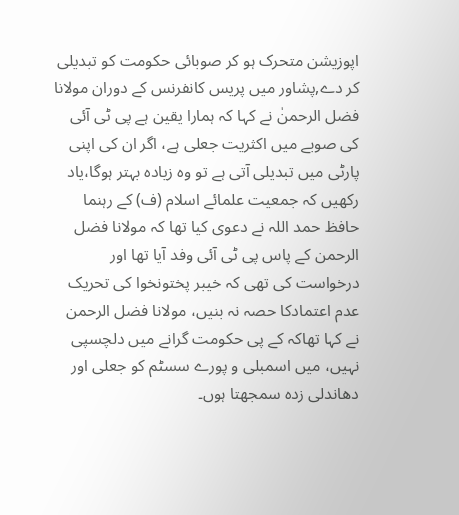اپوزیشن متحرک ہو کر صوبائی حکومت کو تبدیلی کر دے,پشاور میں پریس کانفرنس کے دوران مولانا فضل الرحمنٰ نے کہا کہ ہمارا یقین ہے پی ٹی آئی کی صوبے میں اکثریت جعلی ہے، اگر ان کی اپنی پارٹی میں تبدیلی آتی ہے تو وہ زیادہ بہتر ہوگا،یاد رکھیں کہ جمعیت علمائے اسلام (ف) کے رہنما حافظ حمد اللہ نے دعوی کیا تھا کہ مولانا فضل الرحمن کے پاس پی ٹی آئی وفد آیا تھا اور درخواست کی تھی کہ خیبر پختونخوا کی تحریک عدم اعتمادکا حصہ نہ بنیں، مولانا فضل الرحمن نے کہا تھاکہ کے پی حکومت گرانے میں دلچسپی نہیں، میں اسمبلی و پورے سسٹم کو جعلی اور دھاندلی زدہ سمجھتا ہوں۔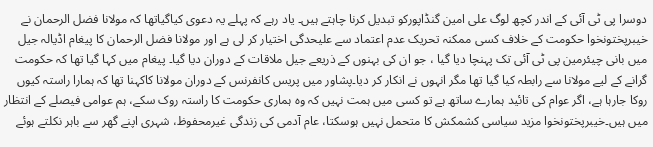دوسرا پی ٹی آئی کے اندر کچھ لوگ علی امین گنڈاپورکو تبدیل کرنا چاہتے ہیں۔ یاد رہے کہ پہلے یہ دعوی کیاگیاتھا کہ مولانا فضل الرحمان نے خیبرپختونخوا حکومت کے خلاف کسی ممکنہ تحریک عدم اعتماد سے علیحدگی اختیار کر لی ہے اور مولانا فضل الرحمان کا پیغام اڈیالہ جیل میں بانی چیئرمین پی ٹی آئی تک پہنچا دیا گیا ، جو ان کی بہنوں کے ذریعے جیل ملاقات کے دوران دیا گیا۔ پیغام میں کہا گیا تھا کہ حکومت گرانے کے لیے مولانا سے رابطہ کیا گیا تھا مگر انہوں نے انکار کر دیا۔پشاور میں پریس کانفرنس کے دوران مولانا کاکہنا تھا کہ ہمارا راستہ کیوں روکا جارہا ہے، اگر عوام کی تائید ہمارے ساتھ ہے تو کسی میں ہمت نہیں کہ وہ ہماری حکومت کا راستہ روک سکے، ہم عوامی فیصلے کے انتظار میں ہیں۔خیبرپختونخوا مزید سیاسی کشمکش کا متحمل نہیں ہوسکتا، عام آدمی کی زندگی غیرمحفوظ، شہری اپنے گھر سے باہر نکلتے ہوئے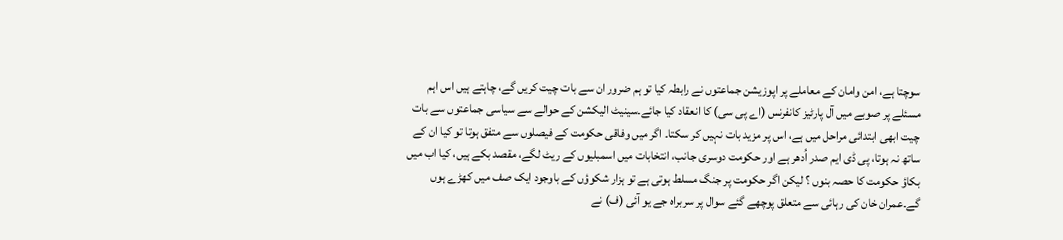سوچتا ہے، امن وامان کے معاملے پر اپوزیشن جماعتوں نے رابطہ کیا تو ہم ضرور ان سے بات چیت کریں گے، چاہتے ہیں اس اہم مسئلے پر صوبے میں آل پارٹیز کانفرنس (اے پی سی) کا انعقاد کیا جائے۔سینیٹ الیکشن کے حوالے سے سیاسی جماعتوں سے بات چیت ابھی ابتدائی مراحل میں ہے، اس پر مزید بات نہیں کر سکتا۔ اگر میں وفاقی حکومت کے فیصلوں سے متفق ہوتا تو کیا ان کے ساتھ نہ ہوتا، پی ڈی ایم صدر اُدھر ہے اور حکومت دوسری جانب، انتخابات میں اسمبلیوں کے ریٹ لگے، مقصد بکے ہیں، کیا اب میں بکاؤ حکومت کا حصہ بنوں ؟ لیکن اگر حکومت پر جنگ مسلط ہوتی ہے تو ہزار شکوؤں کے باوجود ایک صف میں کھڑے ہوں گے۔عمران خان کی رہائی سے متعلق پوچھے گئے سوال پر سربراہ جے یو آئی (ف) نے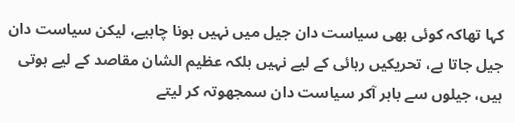کہا تھاکہ کوئی بھی سیاست دان جیل میں نہیں ہونا چاہیے، لیکن سیاست دان جیل جاتا ہے، تحریکیں رہائی کے لیے نہیں بلکہ عظیم الشان مقاصد کے لیے ہوتی ہیں، جیلوں سے باہر آکر سیاست دان سمجھوتہ کر لیتے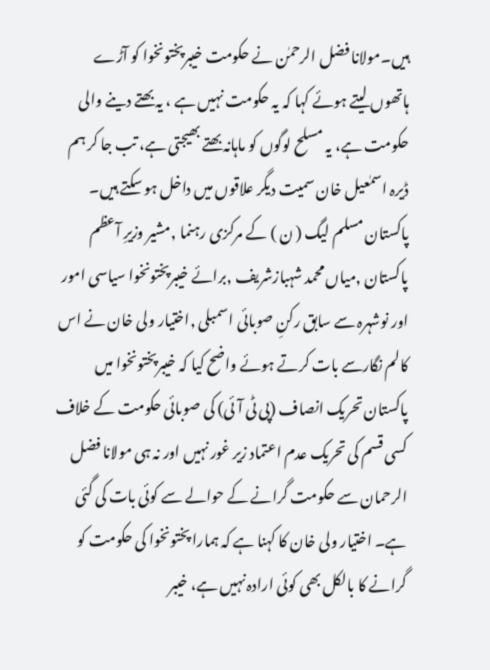ہیں۔مولانا فضل الرحمٰن نے حکومت خیبرپختونخوا کو آڑے ہاتھوں لیتے ہوئے کہا کہ یہ حکومت نہیں ہے ، یہ بھتے دینے والی حکومت ہے، یہ مسلح لوگوں کو ماہانہ بھتے بھیجتی ہے، تب جا کر ہم ڈیرہ اسمٰعیل خان سمیت دیگر علاقوں میں داخل ہو سکتے ہیں۔ پاکستان مسلم لیگ ( ن ) کے مرکزی رہنما ,مشیر وزیرِ آعظم پاکستان ,میاں محمد شہبازشریف ,برائے خیبرپختونخوا سیاسی امور اور نوشہرہ سے سابق رکنِ صوبائی اسمبلی ,اختیار ولی خان نے اس کالم نگارسے بات کرتے ہوئے واضح کیا کہ خیبرپختونخوا میں پاکستان تحریک انصاف (پی ٹی آئی) کی صوبائی حکومت کے خلاف کسی قسم کی تحریک عدم اعتماد زیر غور نہیں اور نہ ہی مولانا فضل الرحمان سے حکومت گرانے کے حوالے سے کوئی بات کی گئی ہے۔ اختیار ولی خان کا کہنا ہے کہ ہمارا پختونخوا کی حکومت کو گرانے کا بالکل بھی کوئی ارادہ نہیں ہے، خیبر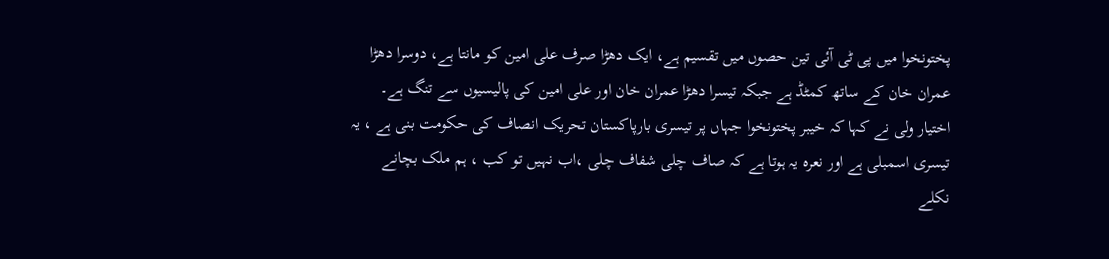پختونخوا میں پی ٹی آئی تین حصوں میں تقسیم ہے، ایک دھڑا صرف علی امین کو مانتا ہے، دوسرا دھڑا عمران خان کے ساتھ کمٹڈ ہے جبکہ تیسرا دھڑا عمران خان اور علی امین کی پالیسیوں سے تنگ ہے۔ اختیار ولی نے کہا کہ خیبر پختونخوا جہاں پر تیسری بارپاکستان تحریک انصاف کی حکومت بنی ہے ، یہ تیسری اسمبلی ہے اور نعرہ یہ ہوتا ہے کہ صاف چلی شفاف چلی ،اب نہیں تو کب ، ہم ملک بچانے نکلے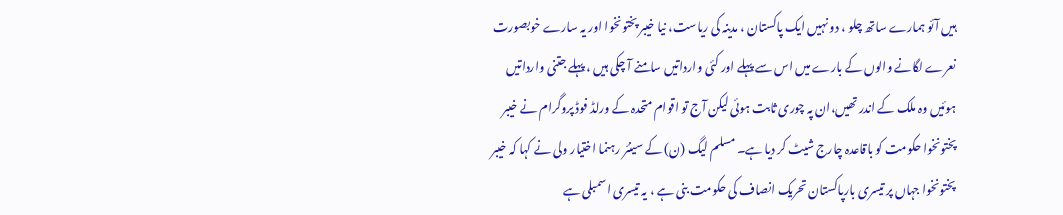ہیں آئو ہمارے ساتھ چلو ، دو نہیں ایک پاکستان ، مدینہ کی ریاست، نیا خیبر پختونخوا اور یہ سارے خوبصورت نعرے لگانے والوں کے بارے میں اس سے پہلے اور کئی وارداتیں سامنے آ چکی ہیں ، پہلے جتنی وارداتیں ہوئیں وہ ملک کے اندر تھیں،ان پہ چوری ثابت ہوئی لیکن آج تو اقوام متحدہ کے ورلڈ فوڈ پروگرام نے خیبر پختونخوا حکومت کو باقاعدہ چارج شیٹ کر دیا ہے۔ مسلم لیگ (ن) کے سینئر رہنما اختیار ولی نے کہا کہ خیبر پختونخوا جہاں پر تیسری بارپاکستان تحریک انصاف کی حکومت بنی ہے ، یہ تیسری اسمبلی ہے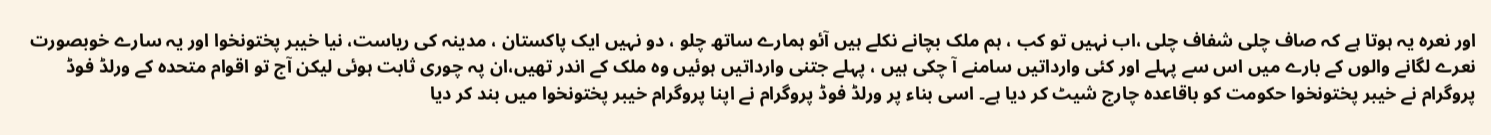اور نعرہ یہ ہوتا ہے کہ صاف چلی شفاف چلی ،اب نہیں تو کب ، ہم ملک بچانے نکلے ہیں آئو ہمارے ساتھ چلو ، دو نہیں ایک پاکستان ، مدینہ کی ریاست، نیا خیبر پختونخوا اور یہ سارے خوبصورت نعرے لگانے والوں کے بارے میں اس سے پہلے اور کئی وارداتیں سامنے آ چکی ہیں ، پہلے جتنی وارداتیں ہوئیں وہ ملک کے اندر تھیں،ان پہ چوری ثابت ہوئی لیکن آج تو اقوام متحدہ کے ورلڈ فوڈ پروگرام نے خیبر پختونخوا حکومت کو باقاعدہ چارج شیٹ کر دیا ہے۔ اسی بناء پر ورلڈ فوڈ پروگرام نے اپنا پروگرام خیبر پختونخوا میں بند کر دیا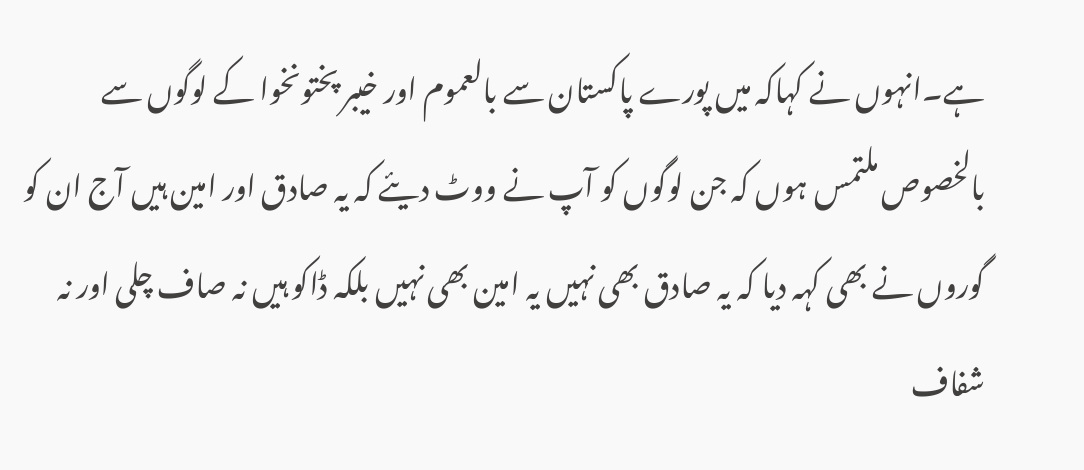ہے۔انہوں نے کہاکہ میں پورے پاکستان سے بالعموم اور خیبر پختونخوا کے لوگوں سے بالخصوص ملتمس ہوں کہ جن لوگوں کو آپ نے ووٹ دیئے کہ یہ صادق اور امین ہیں آج ان کو گوروں نے بھی کہہ دیا کہ یہ صادق بھی نہیں یہ امین بھی نہیں بلکہ ڈاکو ہیں نہ صاف چلی اور نہ شفاف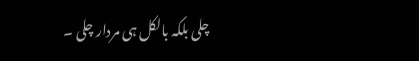چلی بلکہ بالکل ہی مردار چلی ۔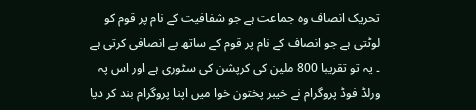تحریک انصاف وہ جماعت ہے جو شفافیت کے نام پر قوم کو لوٹتی ہے جو انصاف کے نام پر قوم کے ساتھ بے انصافی کرتی ہے ۔ یہ تو تقریبا 800 ملین کی کرپشن کی سٹوری ہے اور اس پہ ورلڈ فوڈ پروگرام نے خیبر پختون خوا میں اپنا پروگرام بند کر دیا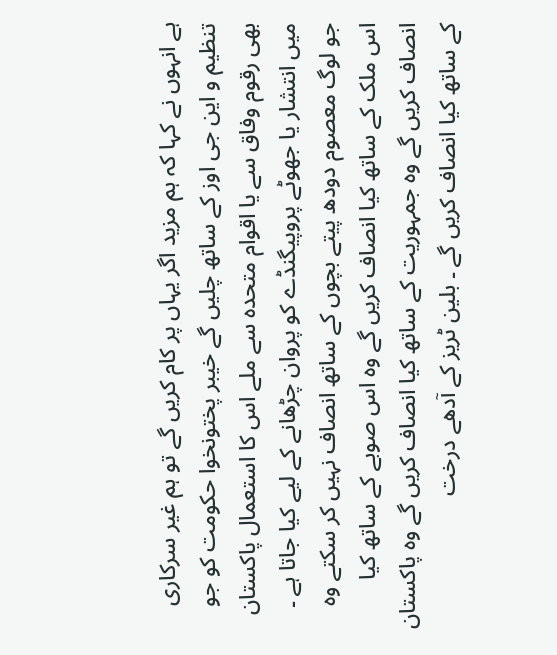ہے انہوں نے کہا کہ ہم مزید اگر یہاں پر کام کریں گے تو ہم غیر سرکاری تنظیم و این جی اوز کے ساتھ چلیں گے خیبر پختونخوا حکومت کو جو بھی رقوم وفاق سے یا اقوام متحدہ سے ملے اس کا استعمال پاکستان میں انتشار یا جھوٹے پروپیگنڈے کو پروان چڑھانے کے لیے کیا جاتا ہے ۔ جو لوگ معصوم دودھ پیتے بچوں کے ساتھ انصاف نہیں کر سکتے وہ اس ملک کے ساتھ کیا انصاف کریں گے وہ اس صوبے کے ساتھ کیا انصاف کریں گے وہ جمہوریت کے ساتھ کیا انصاف کریں گے وہ پاکستان کے ساتھ کیا انصاف کریں گے ۔ بلین ٹریز کے آدھے درخت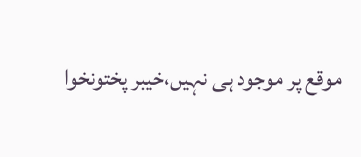موقع پر موجود ہی نہیں،خیبر پختونخوا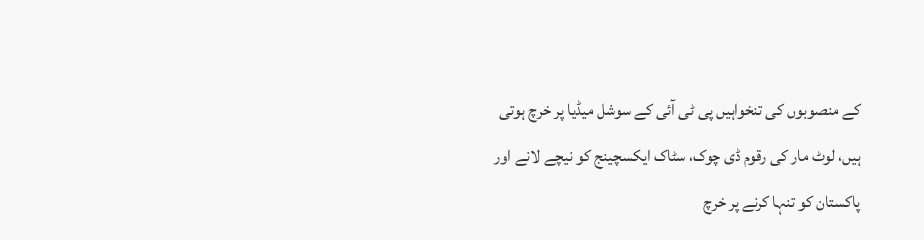کے منصوبوں کی تنخواہیں پی ٹی آئی کے سوشل میڈیا پر خرچ ہوتی ہیں، لوٹ مار کی رقوم ڈی چوک، سٹاک ایکسچینج کو نیچے لانے اور پاکستان کو تنہا کرنے پر خرچ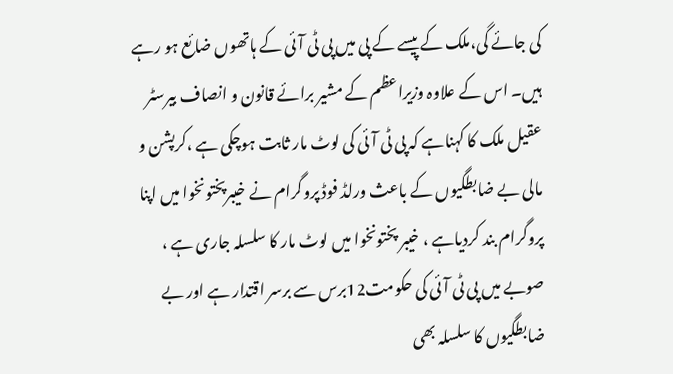کی جائے گی،ملک کے پیسے کے پی میں پی ٹی آئی کے ہاتھوں ضائع ہو رہے ہیں۔ اس کے علاوہ وزیراعظم کے مشیر برائے قانون و انصاف بیرسٹر عقیل ملک کا کہناہے کہ پی ٹی آئی کی لوٹ مار ثابت ہوچکی ہے ،کرپشن و مالی بے ضابطگیوں کے باعث ورلڈ فوڈ پروگرام نے خیبرپختونخوا میں اپنا پروگرام بند کردیاہے ، خیبر پختونخوا میں لوٹ مار کا سلسلہ جاری ہے ، صوبے میں پی ٹی آئی کی حکومت12برس سے برسر اقتدار ہے اور بے ضابطگیوں کا سلسلہ بھی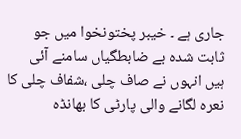جاری ہے ۔ خیبر پختونخوا میں جو ثابت شدہ بے ضابطگیاں سامنے آئی ہیں انہوں نے صاف چلی ،شفاف چلی کا نعرہ لگانے والی پارٹی کا بھانڈہ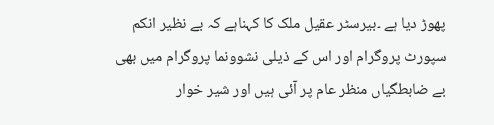پھوڑ دیا ہے ۔بیرسٹر عقیل ملک کا کہناہے کہ بے نظیر انکم سپورٹ پروگرام اور اس کے ذیلی نشوونما پروگرام میں بھی بے ضابطگیاں منظر عام پر آئی ہیں اور شیر خوار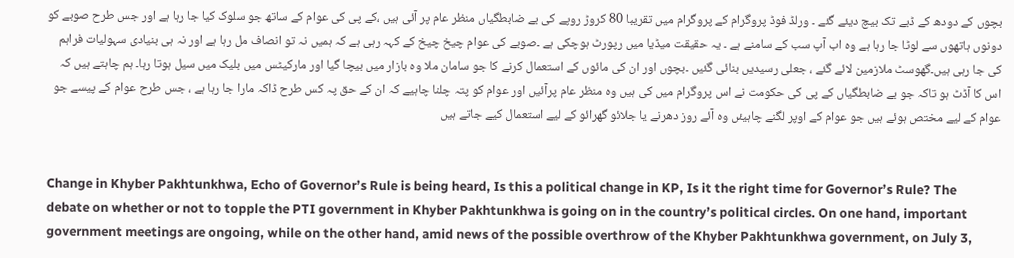بچوں کے دودھ کے ڈبے تک بیچ دیئے گئے ۔ ورلڈ فوڈ پروگرام کے پروگرام میں تقریبا 80 کروڑ روپے کی بے ضابطگیاں منظر عام پر آئی ہیں ،کے پی کی عوام کے ساتھ جو سلوک کیا جا رہا ہے اور جس طرح صوبے کو دونوں ہاتھوں سے لوٹا جا رہا ہے وہ اب آپ سب کے سامنے ہے ۔ یہ حقیقت میڈیا میں رپورٹ ہوچکی ہے ۔صوبے کی عوام چیخ چیخ کے کہہ رہی ہے کہ ہمیں نہ تو انصاف مل رہا ہے اور نہ ہی بنیادی سہولیات فراہم کی جا رہی ہیں۔گھوسٹ ملازمین لائے گئے ، جعلی رسیدیں بنائی گئیں ۔بچوں اور ان کی مائوں کے استعمال کرنے کا جو سامان ملا وہ بازار میں بیچا گیا اور مارکیٹس میں بلیک میں سیل ہوتا رہا۔ ہم چاہتے ہیں کہ اس کا آڈٹ ہو تاکہ جو بے ضابطگیاں کے پی کی حکومت نے اس پروگرام میں کی ہیں وہ منظر عام پرآئیں اور عوام کو پتہ چلنا چاہیے کہ ان کے حق پہ کس طرح ڈاکہ مارا جا رہا ہے ، جس طرح عوام کے پیسے جو عوام کے لیے مختص ہوئے ہیں جو عوام کے اوپر لگنے چاہیئں وہ آئے روز دھرنے یا جلائو گھرائو کے لیے استعمال کیے جاتے ہیں


Change in Khyber Pakhtunkhwa, Echo of Governor’s Rule is being heard, Is this a political change in KP, Is it the right time for Governor’s Rule? The debate on whether or not to topple the PTI government in Khyber Pakhtunkhwa is going on in the country’s political circles. On one hand, important government meetings are ongoing, while on the other hand, amid news of the possible overthrow of the Khyber Pakhtunkhwa government, on July 3,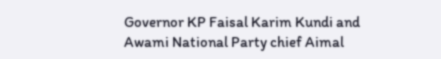Governor KP Faisal Karim Kundi and Awami National Party chief Aimal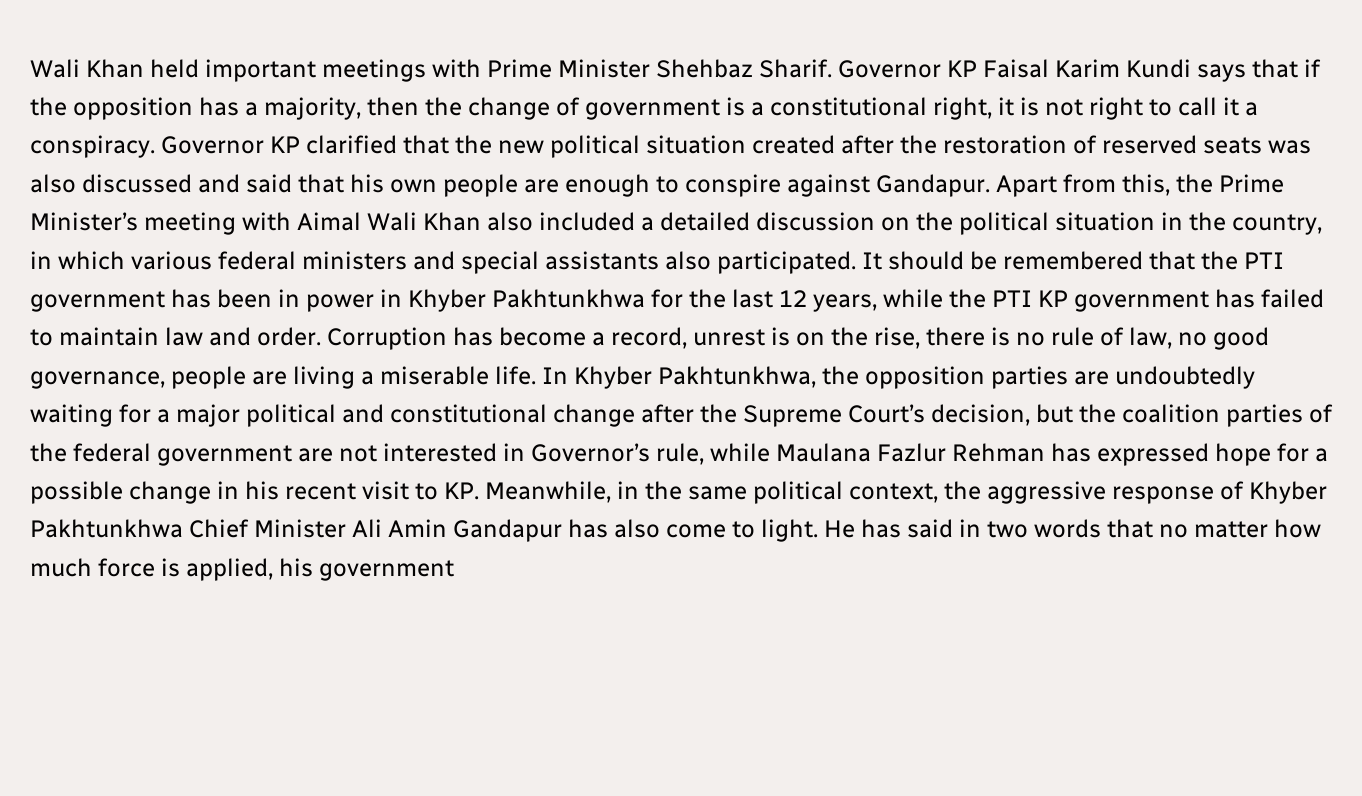Wali Khan held important meetings with Prime Minister Shehbaz Sharif. Governor KP Faisal Karim Kundi says that if the opposition has a majority, then the change of government is a constitutional right, it is not right to call it a conspiracy. Governor KP clarified that the new political situation created after the restoration of reserved seats was also discussed and said that his own people are enough to conspire against Gandapur. Apart from this, the Prime Minister’s meeting with Aimal Wali Khan also included a detailed discussion on the political situation in the country, in which various federal ministers and special assistants also participated. It should be remembered that the PTI government has been in power in Khyber Pakhtunkhwa for the last 12 years, while the PTI KP government has failed to maintain law and order. Corruption has become a record, unrest is on the rise, there is no rule of law, no good governance, people are living a miserable life. In Khyber Pakhtunkhwa, the opposition parties are undoubtedly waiting for a major political and constitutional change after the Supreme Court’s decision, but the coalition parties of the federal government are not interested in Governor’s rule, while Maulana Fazlur Rehman has expressed hope for a possible change in his recent visit to KP. Meanwhile, in the same political context, the aggressive response of Khyber Pakhtunkhwa Chief Minister Ali Amin Gandapur has also come to light. He has said in two words that no matter how much force is applied, his government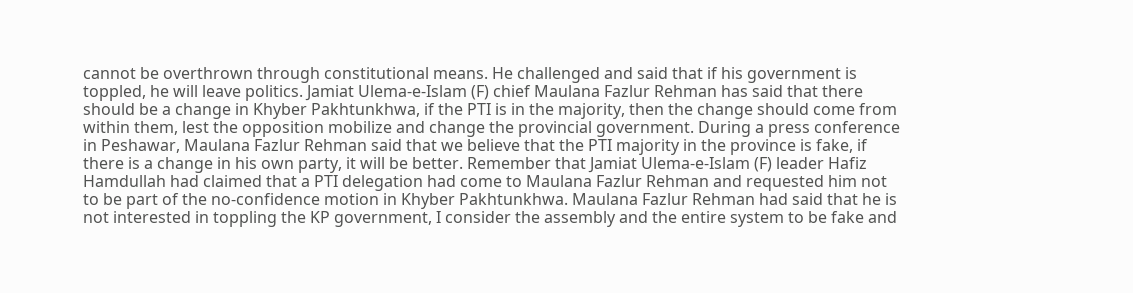cannot be overthrown through constitutional means. He challenged and said that if his government is toppled, he will leave politics. Jamiat Ulema-e-Islam (F) chief Maulana Fazlur Rehman has said that there should be a change in Khyber Pakhtunkhwa, if the PTI is in the majority, then the change should come from within them, lest the opposition mobilize and change the provincial government. During a press conference in Peshawar, Maulana Fazlur Rehman said that we believe that the PTI majority in the province is fake, if there is a change in his own party, it will be better. Remember that Jamiat Ulema-e-Islam (F) leader Hafiz Hamdullah had claimed that a PTI delegation had come to Maulana Fazlur Rehman and requested him not to be part of the no-confidence motion in Khyber Pakhtunkhwa. Maulana Fazlur Rehman had said that he is not interested in toppling the KP government, I consider the assembly and the entire system to be fake and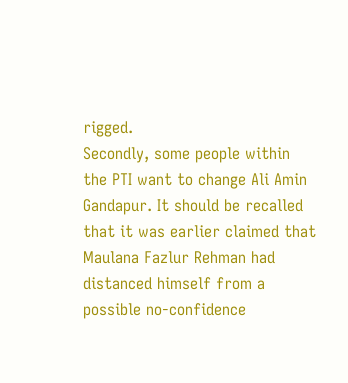rigged.
Secondly, some people within the PTI want to change Ali Amin Gandapur. It should be recalled that it was earlier claimed that Maulana Fazlur Rehman had distanced himself from a possible no-confidence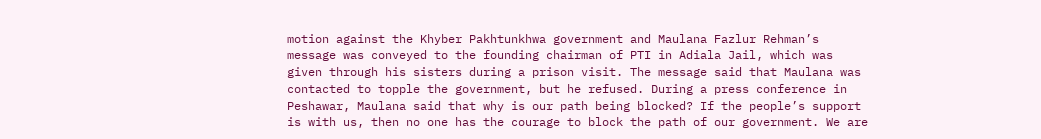motion against the Khyber Pakhtunkhwa government and Maulana Fazlur Rehman’s message was conveyed to the founding chairman of PTI in Adiala Jail, which was given through his sisters during a prison visit. The message said that Maulana was contacted to topple the government, but he refused. During a press conference in Peshawar, Maulana said that why is our path being blocked? If the people’s support is with us, then no one has the courage to block the path of our government. We are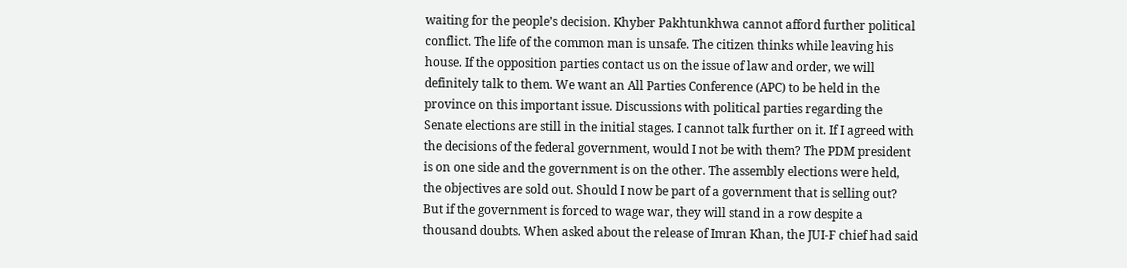waiting for the people’s decision. Khyber Pakhtunkhwa cannot afford further political conflict. The life of the common man is unsafe. The citizen thinks while leaving his house. If the opposition parties contact us on the issue of law and order, we will definitely talk to them. We want an All Parties Conference (APC) to be held in the province on this important issue. Discussions with political parties regarding the Senate elections are still in the initial stages. I cannot talk further on it. If I agreed with the decisions of the federal government, would I not be with them? The PDM president is on one side and the government is on the other. The assembly elections were held, the objectives are sold out. Should I now be part of a government that is selling out? But if the government is forced to wage war, they will stand in a row despite a thousand doubts. When asked about the release of Imran Khan, the JUI-F chief had said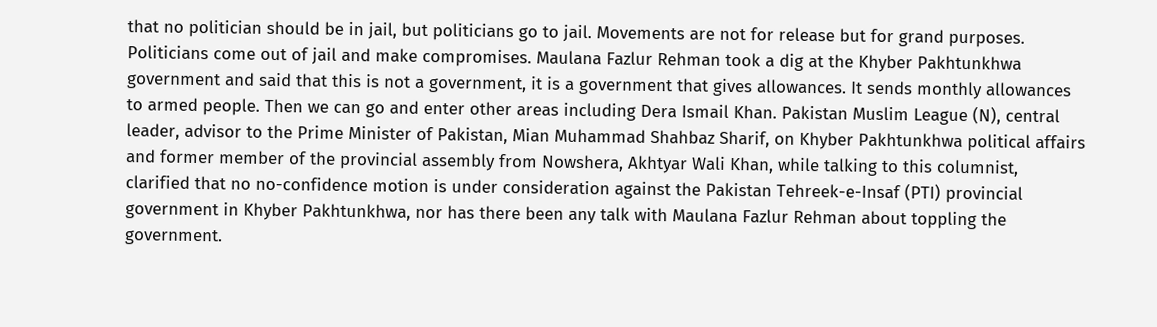that no politician should be in jail, but politicians go to jail. Movements are not for release but for grand purposes. Politicians come out of jail and make compromises. Maulana Fazlur Rehman took a dig at the Khyber Pakhtunkhwa government and said that this is not a government, it is a government that gives allowances. It sends monthly allowances to armed people. Then we can go and enter other areas including Dera Ismail Khan. Pakistan Muslim League (N), central leader, advisor to the Prime Minister of Pakistan, Mian Muhammad Shahbaz Sharif, on Khyber Pakhtunkhwa political affairs and former member of the provincial assembly from Nowshera, Akhtyar Wali Khan, while talking to this columnist, clarified that no no-confidence motion is under consideration against the Pakistan Tehreek-e-Insaf (PTI) provincial government in Khyber Pakhtunkhwa, nor has there been any talk with Maulana Fazlur Rehman about toppling the government.